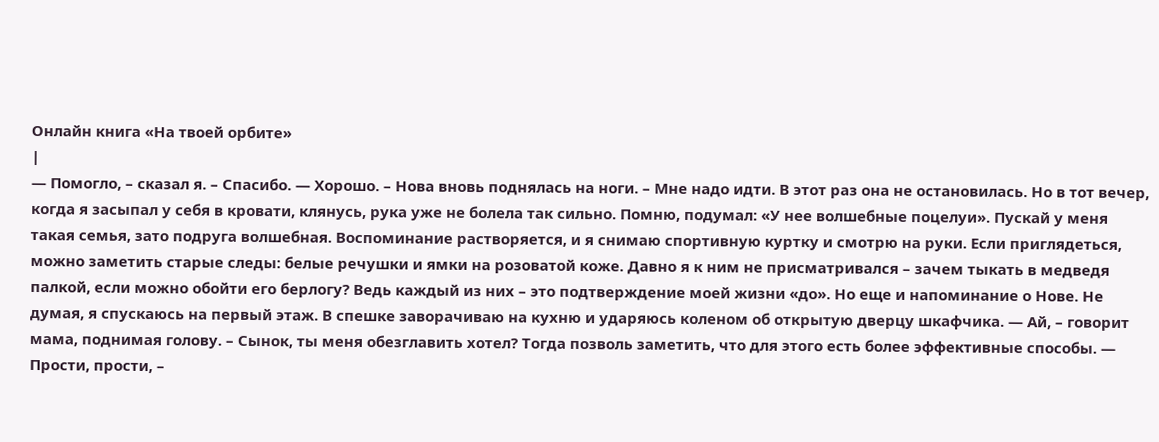Онлайн книга «На твоей орбите»
|
— Помогло, – сказал я. – Спасибо. — Хорошо. – Нова вновь поднялась на ноги. – Мне надо идти. В этот раз она не остановилась. Но в тот вечер, когда я засыпал у себя в кровати, клянусь, рука уже не болела так сильно. Помню, подумал: «У нее волшебные поцелуи». Пускай у меня такая семья, зато подруга волшебная. Воспоминание растворяется, и я снимаю спортивную куртку и смотрю на руки. Если приглядеться, можно заметить старые следы: белые речушки и ямки на розоватой коже. Давно я к ним не присматривался – зачем тыкать в медведя палкой, если можно обойти его берлогу? Ведь каждый из них – это подтверждение моей жизни «до». Но еще и напоминание о Нове. Не думая, я спускаюсь на первый этаж. В спешке заворачиваю на кухню и ударяюсь коленом об открытую дверцу шкафчика. — Ай, – говорит мама, поднимая голову. – Сынок, ты меня обезглавить хотел? Тогда позволь заметить, что для этого есть более эффективные способы. — Прости, прости, –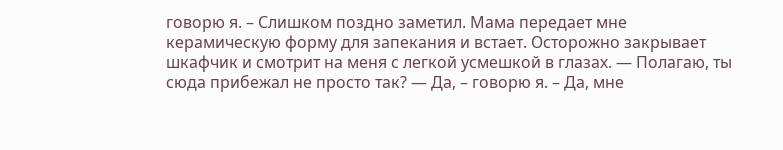говорю я. – Слишком поздно заметил. Мама передает мне керамическую форму для запекания и встает. Осторожно закрывает шкафчик и смотрит на меня с легкой усмешкой в глазах. — Полагаю, ты сюда прибежал не просто так? — Да, – говорю я. – Да, мне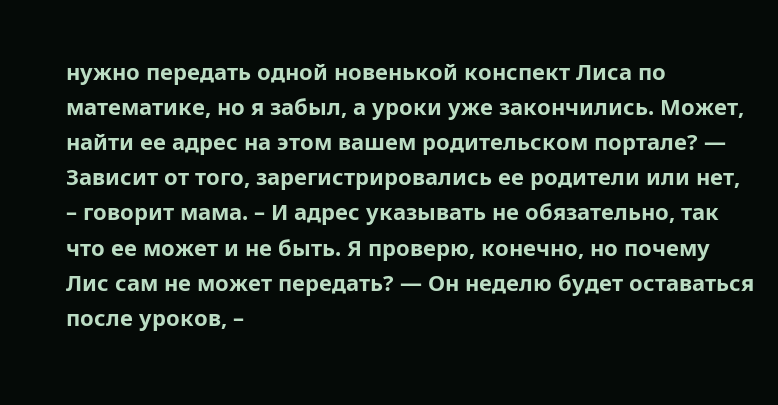нужно передать одной новенькой конспект Лиса по математике, но я забыл, а уроки уже закончились. Может, найти ее адрес на этом вашем родительском портале? — Зависит от того, зарегистрировались ее родители или нет, – говорит мама. – И адрес указывать не обязательно, так что ее может и не быть. Я проверю, конечно, но почему Лис сам не может передать? — Он неделю будет оставаться после уроков, –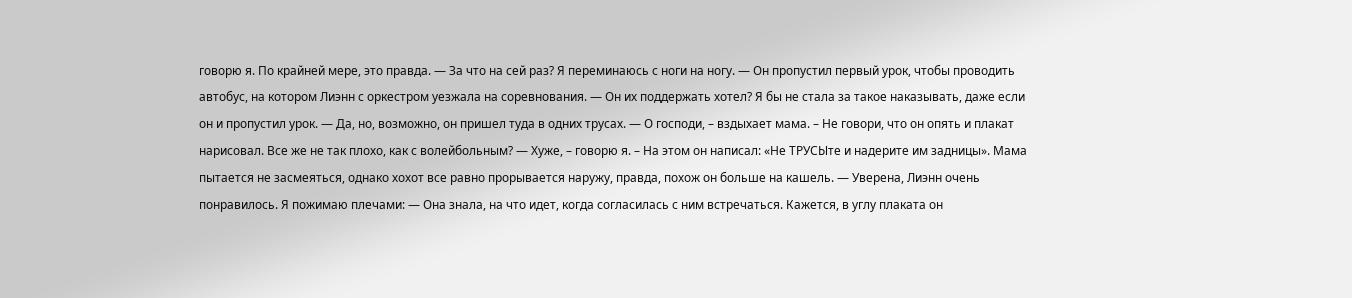говорю я. По крайней мере, это правда. — За что на сей раз? Я переминаюсь с ноги на ногу. — Он пропустил первый урок, чтобы проводить автобус, на котором Лиэнн с оркестром уезжала на соревнования. — Он их поддержать хотел? Я бы не стала за такое наказывать, даже если он и пропустил урок. — Да, но, возможно, он пришел туда в одних трусах. — О господи, – вздыхает мама. – Не говори, что он опять и плакат нарисовал. Все же не так плохо, как с волейбольным? — Хуже, – говорю я. – На этом он написал: «Не ТРУСЫте и надерите им задницы». Мама пытается не засмеяться, однако хохот все равно прорывается наружу, правда, похож он больше на кашель. — Уверена, Лиэнн очень понравилось. Я пожимаю плечами: — Она знала, на что идет, когда согласилась с ним встречаться. Кажется, в углу плаката он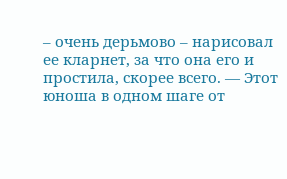– очень дерьмово – нарисовал ее кларнет, за что она его и простила, скорее всего. — Этот юноша в одном шаге от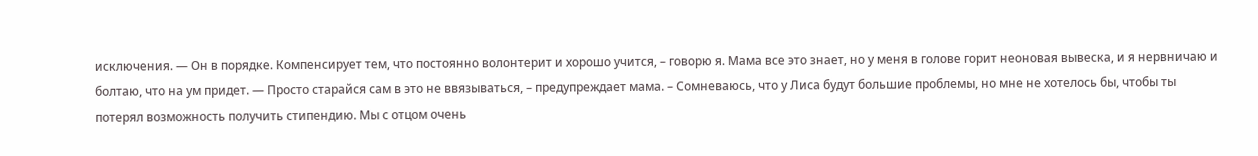исключения. — Он в порядке. Компенсирует тем, что постоянно волонтерит и хорошо учится, – говорю я. Мама все это знает, но у меня в голове горит неоновая вывеска, и я нервничаю и болтаю, что на ум придет. — Просто старайся сам в это не ввязываться, – предупреждает мама. – Сомневаюсь, что у Лиса будут большие проблемы, но мне не хотелось бы, чтобы ты потерял возможность получить стипендию. Мы с отцом очень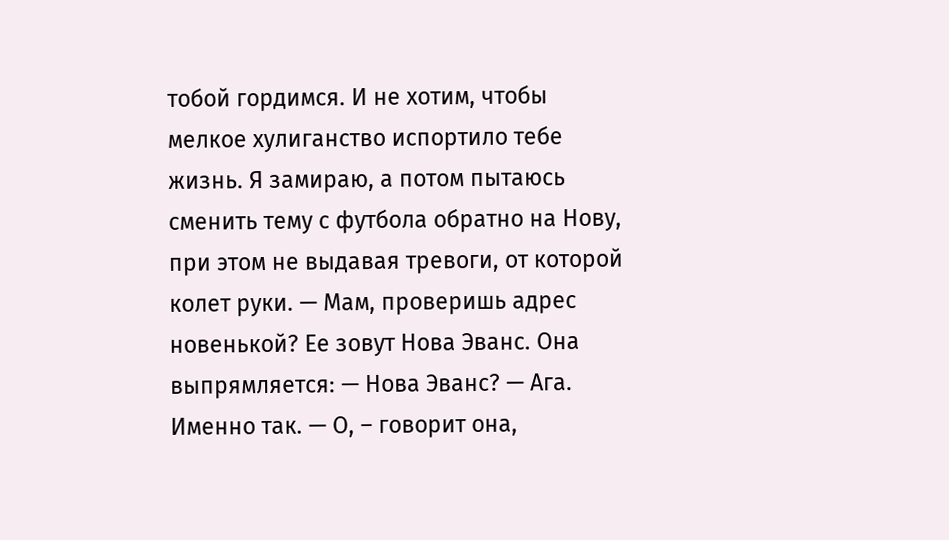тобой гордимся. И не хотим, чтобы мелкое хулиганство испортило тебе жизнь. Я замираю, а потом пытаюсь сменить тему с футбола обратно на Нову, при этом не выдавая тревоги, от которой колет руки. — Мам, проверишь адрес новенькой? Ее зовут Нова Эванс. Она выпрямляется: — Нова Эванс? — Ага. Именно так. — О, – говорит она,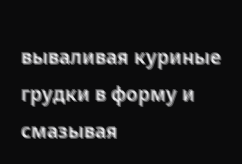вываливая куриные грудки в форму и смазывая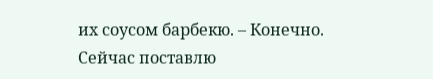их соусом барбекю. – Конечно. Сейчас поставлю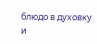блюдо в духовку и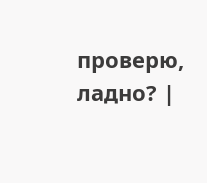проверю, ладно? |